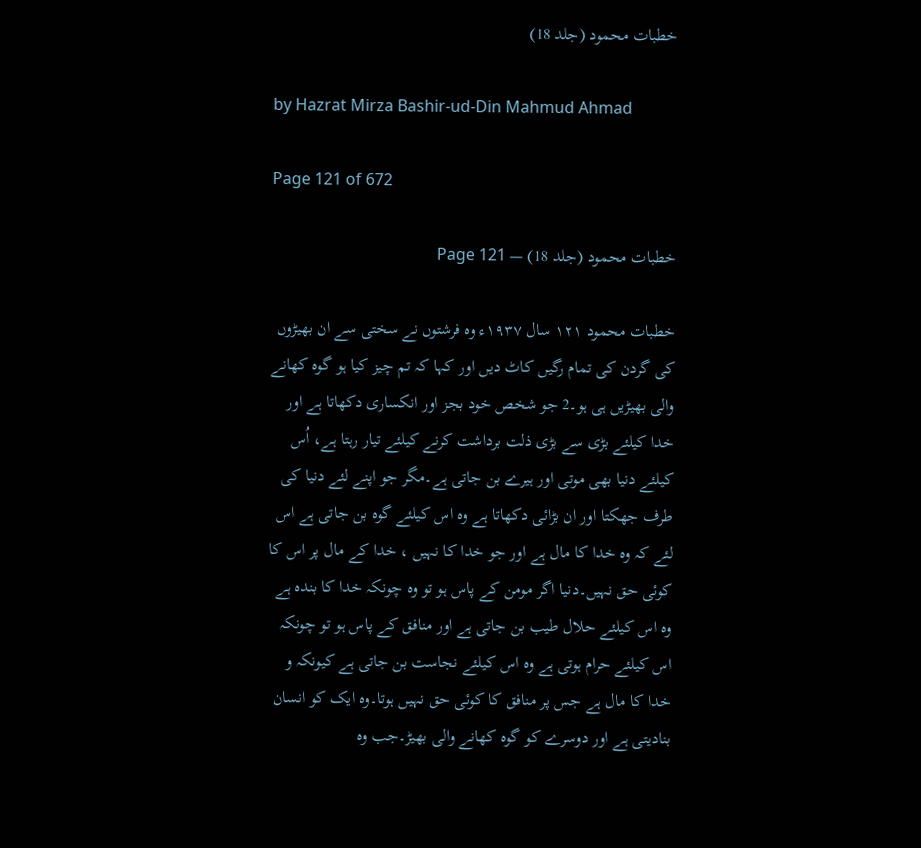خطبات محمود (جلد 18)

by Hazrat Mirza Bashir-ud-Din Mahmud Ahmad

Page 121 of 672

خطبات محمود (جلد 18) — Page 121

خطبات محمود ۱۲۱ سال ۱۹۳۷ء وہ فرشتوں نے سختی سے ان بھیڑوں کی گردن کی تمام رگیں کاٹ دیں اور کہا کہ تم چیز کیا ہو گوہ کھانے والی بھیڑیں ہی ہو۔2 جو شخص خود بجز اور انکساری دکھاتا ہے اور خدا کیلئے بڑی سے بڑی ذلت برداشت کرنے کیلئے تیار رہتا ہے، اُس کیلئے دنیا بھی موتی اور ہیرے بن جاتی ہے۔مگر جو اپنے لئے دنیا کی طرف جھکتا اور ان بڑائی دکھاتا ہے وہ اس کیلئے گوہ بن جاتی ہے اس لئے کہ وہ خدا کا مال ہے اور جو خدا کا نہیں ، خدا کے مال پر اس کا کوئی حق نہیں۔دنیا اگر مومن کے پاس ہو تو وہ چونکہ خدا کا بندہ ہے وہ اس کیلئے حلال طیب بن جاتی ہے اور منافق کے پاس ہو تو چونکہ اس کیلئے حرام ہوتی ہے وہ اس کیلئے نجاست بن جاتی ہے کیونکہ و خدا کا مال ہے جس پر منافق کا کوئی حق نہیں ہوتا۔وہ ایک کو انسان بنادیتی ہے اور دوسرے کو گوہ کھانے والی بھیڑ۔جب وہ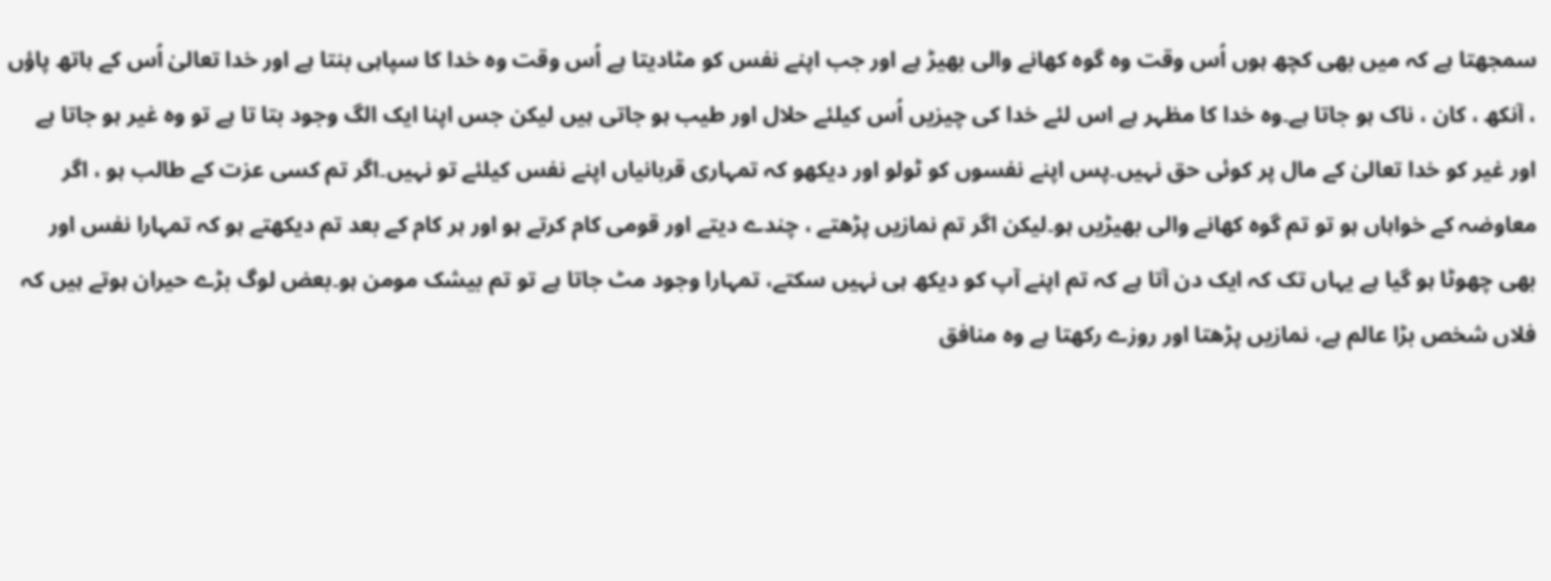سمجھتا ہے کہ میں بھی کچھ ہوں اُس وقت وہ گوہ کھانے والی بھیڑ ہے اور جب اپنے نفس کو مٹادیتا ہے اُس وقت وہ خدا کا سپاہی بنتا ہے اور خدا تعالیٰ اُس کے ہاتھ پاؤں ، آنکھ ، کان ، ناک ہو جاتا ہے۔وہ خدا کا مظہر ہے اس لئے خدا کی چیزیں اُس کیلئے حلال اور طیب ہو جاتی ہیں لیکن جس اپنا ایک الگ وجود بتا تا ہے تو وہ غیر ہو جاتا ہے اور غیر کو خدا تعالیٰ کے مال پر کوئی حق نہیں۔پس اپنے نفسوں کو ٹولو اور دیکھو کہ تمہاری قربانیاں اپنے نفس کیلئے تو نہیں۔اگر تم کسی عزت کے طالب ہو ، اگر معاوضہ کے خواہاں ہو تو تم گوہ کھانے والی بھیڑیں ہو۔لیکن اگر تم نمازیں پڑھتے ، چندے دیتے اور قومی کام کرتے ہو اور ہر کام کے بعد تم دیکھتے ہو کہ تمہارا نفس اور بھی چھوٹا ہو گیا ہے یہاں تک کہ ایک دن آتا ہے کہ تم اپنے آپ کو دیکھ ہی نہیں سکتے، تمہارا وجود مٹ جاتا ہے تو تم بیشک مومن ہو۔بعض لوگ بڑے حیران ہوتے ہیں کہ فلاں شخص بڑا عالم ہے، نمازیں پڑھتا اور روزے رکھتا ہے وہ منافق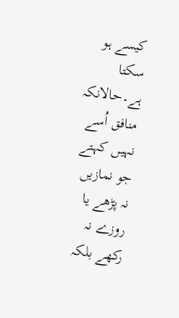کیسے ہو سکتا ہے۔حالانکہ منافق اُسے نہیں کہتے جو نمازیں نہ پڑھے یا روزے نہ رکھے بلکہ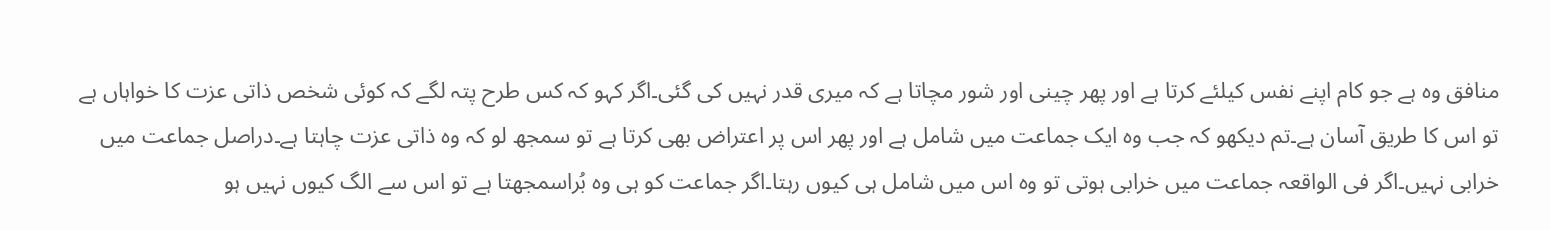منافق وہ ہے جو کام اپنے نفس کیلئے کرتا ہے اور پھر چینی اور شور مچاتا ہے کہ میری قدر نہیں کی گئی۔اگر کہو کہ کس طرح پتہ لگے کہ کوئی شخص ذاتی عزت کا خواہاں ہے تو اس کا طریق آسان ہے۔تم دیکھو کہ جب وہ ایک جماعت میں شامل ہے اور پھر اس پر اعتراض بھی کرتا ہے تو سمجھ لو کہ وہ ذاتی عزت چاہتا ہے۔دراصل جماعت میں خرابی نہیں۔اگر فی الواقعہ جماعت میں خرابی ہوتی تو وہ اس میں شامل ہی کیوں رہتا۔اگر جماعت کو ہی وہ بُراسمجھتا ہے تو اس سے الگ کیوں نہیں ہو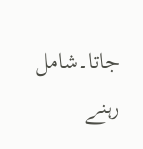جاتا۔شامل رہنے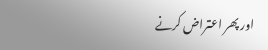اور پھر اعتراض کرنے